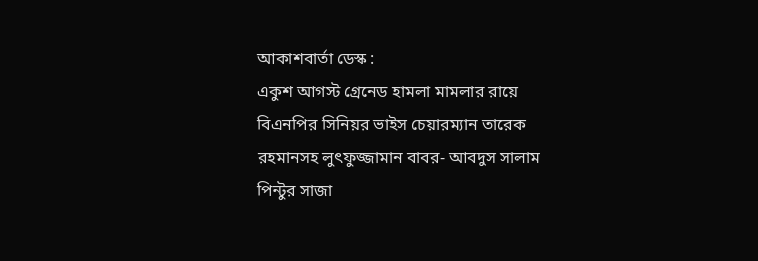আকাশবার্তা ডেস্ক :
একুশ আগস্ট গ্রেনেড হামলা মামলার রায়ে বিএনপির সিনিয়র ভাইস চেয়ারম্যান তারেক রহমানসহ লুৎফুজ্জামান বাবর- আবদুস সালাম পিন্টুর সাজা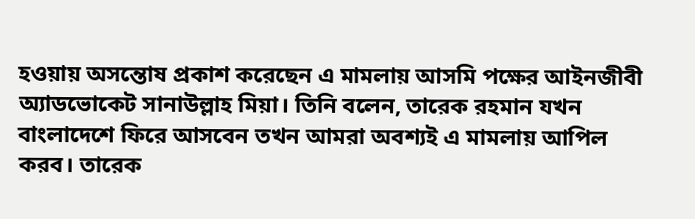হওয়ায় অসন্তোষ প্রকাশ করেছেন এ মামলায় আসমি পক্ষের আইনজীবী অ্যাডভোকেট সানাউল্লাহ মিয়া। তিনি বলেন, তারেক রহমান যখন বাংলাদেশে ফিরে আসবেন তখন আমরা অবশ্যই এ মামলায় আপিল করব। তারেক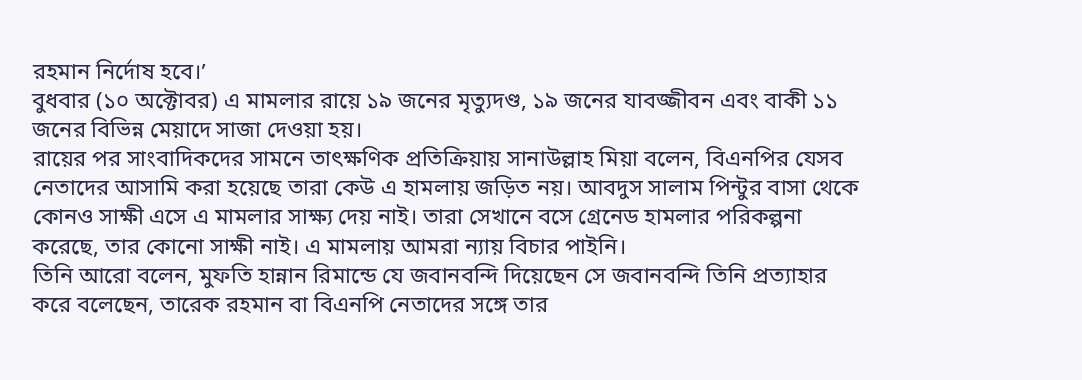রহমান নির্দোষ হবে।’
বুধবার (১০ অক্টোবর) এ মামলার রায়ে ১৯ জনের মৃত্যুদণ্ড, ১৯ জনের যাবজ্জীবন এবং বাকী ১১ জনের বিভিন্ন মেয়াদে সাজা দেওয়া হয়।
রায়ের পর সাংবাদিকদের সামনে তাৎক্ষণিক প্রতিক্রিয়ায় সানাউল্লাহ মিয়া বলেন, বিএনপির যেসব নেতাদের আসামি করা হয়েছে তারা কেউ এ হামলায় জড়িত নয়। আবদুস সালাম পিন্টুর বাসা থেকে কোনও সাক্ষী এসে এ মামলার সাক্ষ্য দেয় নাই। তারা সেখানে বসে গ্রেনেড হামলার পরিকল্পনা করেছে, তার কোনো সাক্ষী নাই। এ মামলায় আমরা ন্যায় বিচার পাইনি।
তিনি আরো বলেন, মুফতি হান্নান রিমান্ডে যে জবানবন্দি দিয়েছেন সে জবানবন্দি তিনি প্রত্যাহার করে বলেছেন, তারেক রহমান বা বিএনপি নেতাদের সঙ্গে তার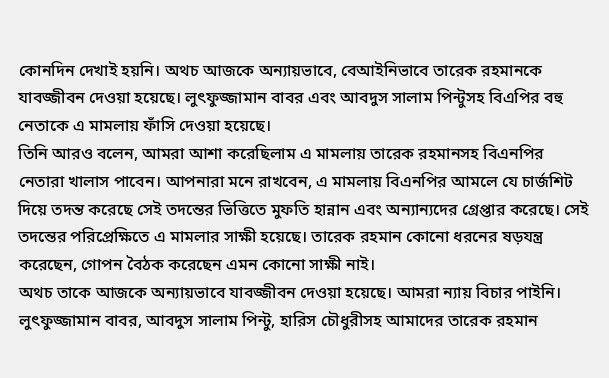কোনদিন দেখাই হয়নি। অথচ আজকে অন্যায়ভাবে, বেআইনিভাবে তারেক রহমানকে যাবজ্জীবন দেওয়া হয়েছে। লুৎফুজ্জামান বাবর এবং আবদুস সালাম পিন্টুসহ বিএপির বহু নেতাকে এ মামলায় ফাঁসি দেওয়া হয়েছে।
তিনি আরও বলেন, আমরা আশা করেছিলাম এ মামলায় তারেক রহমানসহ বিএনপির নেতারা খালাস পাবেন। আপনারা মনে রাখবেন, এ মামলায় বিএনপির আমলে যে চার্জশিট দিয়ে তদন্ত করেছে সেই তদন্তের ভিত্তিতে মুফতি হান্নান এবং অন্যান্যদের গ্রেপ্তার করেছে। সেই তদন্তের পরিপ্রেক্ষিতে এ মামলার সাক্ষী হয়েছে। তারেক রহমান কোনো ধরনের ষড়যন্ত্র করেছেন, গোপন বৈঠক করেছেন এমন কোনো সাক্ষী নাই।
অথচ তাকে আজকে অন্যায়ভাবে যাবজ্জীবন দেওয়া হয়েছে। আমরা ন্যায় বিচার পাইনি। লুৎফুজ্জামান বাবর, আবদুস সালাম পিন্টু, হারিস চৌধুরীসহ আমাদের তারেক রহমান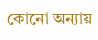কোনো অন্যায়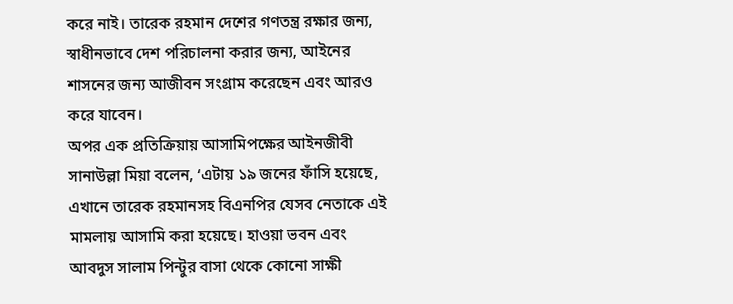করে নাই। তারেক রহমান দেশের গণতন্ত্র রক্ষার জন্য, স্বাধীনভাবে দেশ পরিচালনা করার জন্য, আইনের শাসনের জন্য আজীবন সংগ্রাম করেছেন এবং আরও করে যাবেন।
অপর এক প্রতিক্রিয়ায় আসামিপক্ষের আইনজীবী সানাউল্লা মিয়া বলেন, ‘এটায় ১৯ জনের ফাঁসি হয়েছে, এখানে তারেক রহমানসহ বিএনপির যেসব নেতাকে এই মামলায় আসামি করা হয়েছে। হাওয়া ভবন এবং আবদুস সালাম পিন্টুর বাসা থেকে কোনো সাক্ষী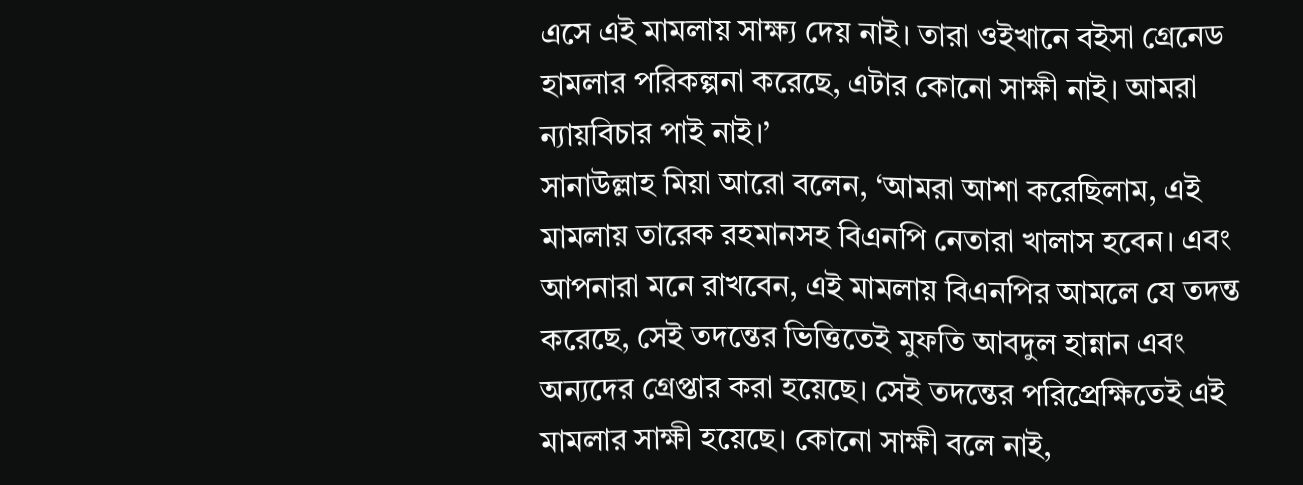এসে এই মামলায় সাক্ষ্য দেয় নাই। তারা ওইখানে বইসা গ্রেনেড হামলার পরিকল্পনা করেছে, এটার কোনো সাক্ষী নাই। আমরা ন্যায়বিচার পাই নাই।’
সানাউল্লাহ মিয়া আরো বলেন, ‘আমরা আশা করেছিলাম, এই মামলায় তারেক রহমানসহ বিএনপি নেতারা খালাস হবেন। এবং আপনারা মনে রাখবেন, এই মামলায় বিএনপির আমলে যে তদন্ত করেছে, সেই তদন্তের ভিত্তিতেই মুফতি আবদুল হান্নান এবং অন্যদের গ্রেপ্তার করা হয়েছে। সেই তদন্তের পরিপ্রেক্ষিতেই এই মামলার সাক্ষী হয়েছে। কোনো সাক্ষী বলে নাই,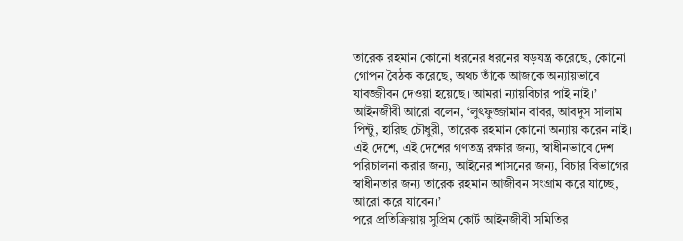তারেক রহমান কোনো ধরনের ধরনের ষড়যন্ত্র করেছে, কোনো গোপন বৈঠক করেছে, অথচ তাঁকে আজকে অন্যায়ভাবে যাবজ্জীবন দেওয়া হয়েছে। আমরা ন্যায়বিচার পাই নাই।’
আইনজীবী আরো বলেন, ‘লুৎফুজ্জামান বাবর, আবদুস সালাম পিন্টু, হারিছ চৌধুরী, তারেক রহমান কোনো অন্যায় করেন নাই। এই দেশে, এই দেশের গণতন্ত্র রক্ষার জন্য, স্বাধীনভাবে দেশ পরিচালনা করার জন্য, আইনের শাসনের জন্য, বিচার বিভাগের স্বাধীনতার জন্য তারেক রহমান আজীবন সংগ্রাম করে যাচ্ছে, আরো করে যাবেন।’
পরে প্রতিক্রিয়ায় সুপ্রিম কোর্ট আইনজীবী সমিতির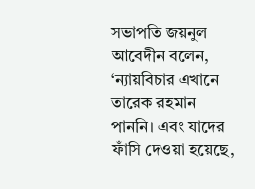সভাপতি জয়নুল আবেদীন বলেন, ‘ন্যায়বিচার এখানে তারেক রহমান পাননি। এবং যাদের ফাঁসি দেওয়া হয়েছে,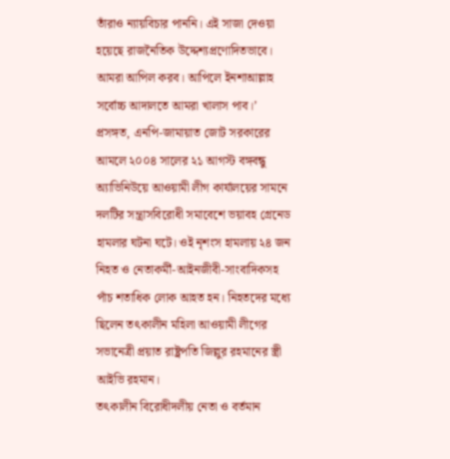তাঁরাও ন্যায়বিচার পাননি। এই সাজা দেওয়া হয়েছে রাজনৈতিক উদ্দেশ্যপ্রণোদিতভাবে। আমরা আপিল করব। আপিলে ইনশাআল্লাহ সর্বোচ্চ আদালতে আমরা খালাস পাব।’
প্রসঙ্গত, এনপি-জামায়াত জোট সরকারের আমলে ২০০৪ সালের ২১ আগস্ট বঙ্গবন্ধু অ্যাভিনিউয়ে আওয়ামী লীগ কার্যালয়ের সামনে দলটির সন্ত্রাসবিরোধী সমাবেশে ভয়াবহ গ্রেনেড হামলার ঘটনা ঘটে। ওই নৃশংস হামলায় ২৪ জন নিহত ও নেতাকর্মী-আইনজীবী-সাংবাদিকসহ পাঁচ শতাধিক লোক আহত হন। নিহতদের মধ্যে ছিলেন তৎকালীন মহিলা আওয়ামী লীগের সভানেত্রী প্রয়াত রাষ্ট্রপতি জিল্লুর রহমানের স্ত্রী আইভি রহমান।
তৎকালীন বিরোধীদলীয় নেতা ও বর্তমান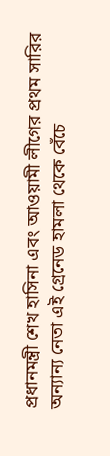প্রধানমন্ত্রী শেখ হাসিনা এবং আওয়ামী লীগের প্রথম সারির অন্যান্য নেতা এই গ্রেনেড হামলা থেকে বেঁচে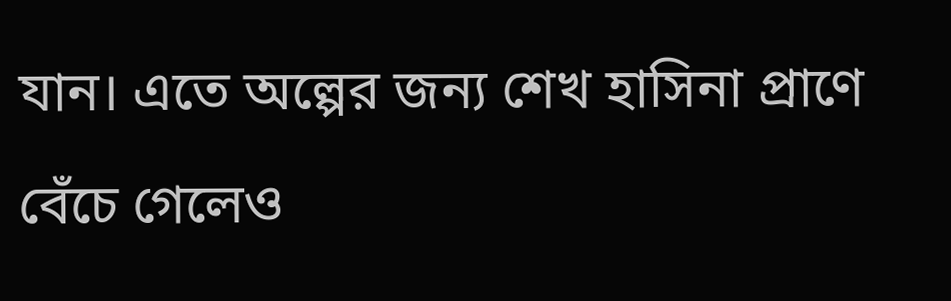যান। এতে অল্পের জন্য শেখ হাসিনা প্রাণে বেঁচে গেলেও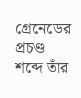গ্রেনেডের প্রচণ্ড শব্দে তাঁর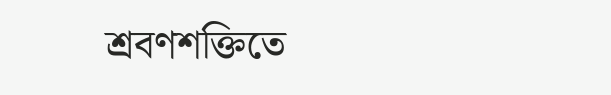শ্রবণশক্তিতে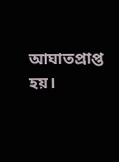আঘাতপ্রাপ্ত হয়।